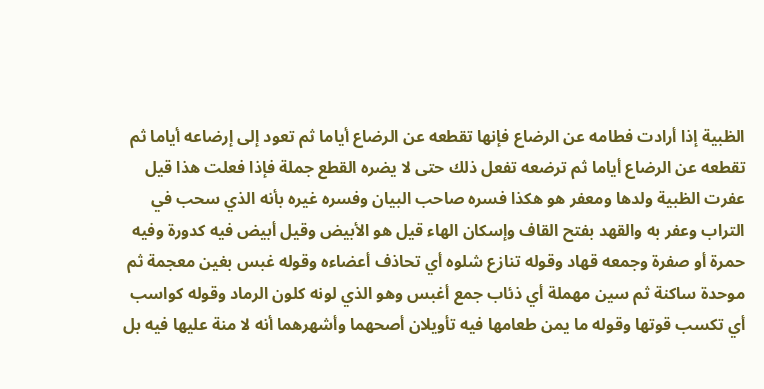الظبية إذا أرادت فطامه عن الرضاع فإنها تقطعه عن الرضاع أياما ثم تعود إلى إرضاعه أياما ثم تقطعه عن الرضاع أياما ثم ترضعه تفعل ذلك حتى لا يضره القطع جملة فإذا فعلت هذا قيل عفرت الظبية ولدها ومعفر هو هكذا فسره صاحب البيان وفسره غيره بأنه الذي سحب في التراب وعفر به والقهد بفتح القاف وإسكان الهاء قيل هو الأبيض وقيل أبيض فيه كدورة وفيه حمرة أو صفرة وجمعه قهاد وقوله تنازع شلوه أي تحاذف أعضاءه وقوله غبس بغين معجمة ثم موحدة ساكنة ثم سين مهملة أي ذئاب جمع أغبس وهو الذي لونه كلون الرماد وقوله كواسب أي تكسب قوتها وقوله ما يمن طعامها فيه تأويلان أصحهما وأشهرهما أنه لا منة عليها فيه بل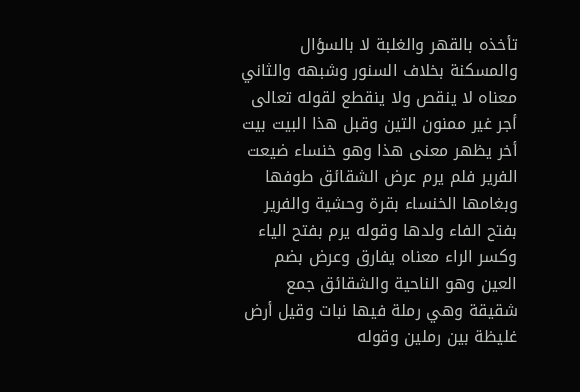تأخذه بالقهر والغلبة لا بالسؤال والمسكنة بخلاف السنور وشبهه والثاني معناه لا ينقص ولا ينقطع لقوله تعالى أجر غير ممنون التين وقبل هذا البيت بيت أخر يظهر معنى هذا وهو خنساء ضيعت الفرير فلم يرم عرض الشقائق طوفها وبغامها الخنساء بقرة وحشية والفرير بفتح الفاء ولدها وقوله يرم بفتح الياء وكسر الراء معناه يفارق وعرض بضم العين وهو الناحية والشقائق جمع شقيقة وهي رملة فيها نبات وقيل أرض غليظة بين رملين وقوله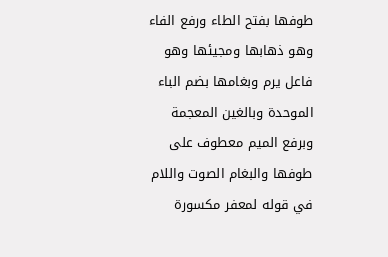طوفها بفتح الطاء ورفع الفاء وهو ذهابها ومجيئها وهو فاعل يرم وبغامها بضم الباء الموحدة وبالغين المعجمة وبرفع الميم معطوف على طوفها والبغام الصوت واللام في قوله لمعفر مكسورة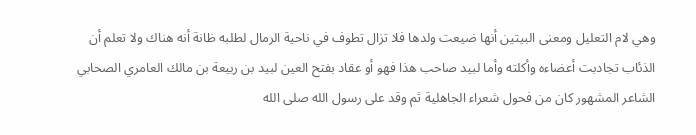وهي لام التعليل ومعنى البيتين أنها ضيعت ولدها فلا تزال تطوف في ناحية الرمال لطلبه ظانة أنه هناك ولا تعلم أن الذئاب تجادبت أعضاءه وأكلته وأما لبيد صاحب هذا فهو أو عقاد بفتح العين لبيد بن ربيعة بن مالك العامري الصحابي الشاعر المشهور كان من فحول شعراء الجاهلية ثم وقد على رسول الله صلى الله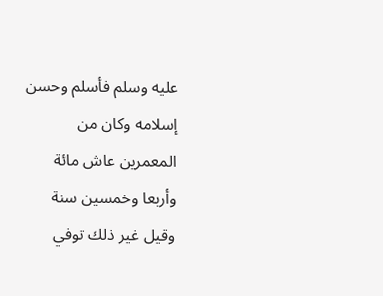عليه وسلم فأسلم وحسن إسلامه وكان من المعمرين عاش مائة وأربعا وخمسين سنة وقيل غير ذلك توفي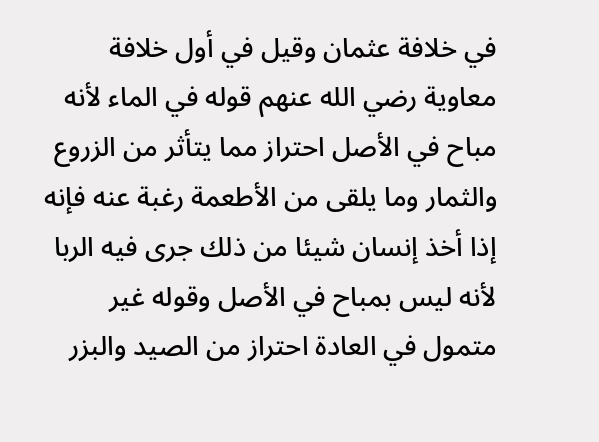في خلافة عثمان وقيل في أول خلافة معاوية رضي الله عنهم قوله في الماء لأنه مباح في الأصل احتراز مما يتأثر من الزروع والثمار وما يلقى من الأطعمة رغبة عنه فإنه إذا أخذ إنسان شيئا من ذلك جرى فيه الربا لأنه ليس بمباح في الأصل وقوله غير متمول في العادة احتراز من الصيد والبزر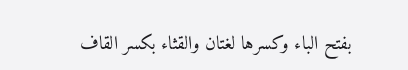بفتح الباء وكسرها لغتان والقثاء بكسر القاف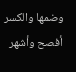وضمها والكسر أفصح وأشهر